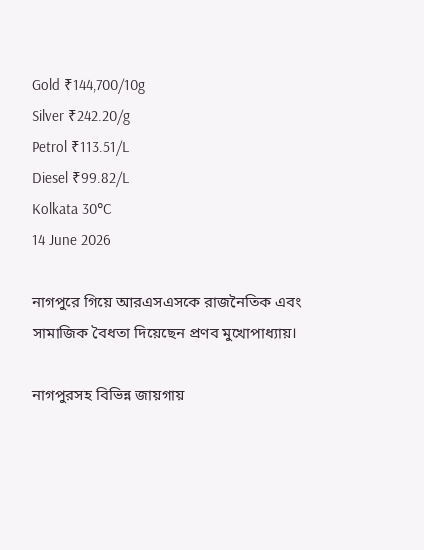Gold ₹144,700/10g
Silver ₹242.20/g
Petrol ₹113.51/L
Diesel ₹99.82/L
Kolkata 30°C
14 June 2026

নাগপুরে গিয়ে আরএসএসকে রাজনৈতিক এবং সামাজিক বৈধতা দিয়েছেন প্রণব মুখোপাধ্যায়।

নাগপুরসহ বিভিন্ন জায়গায়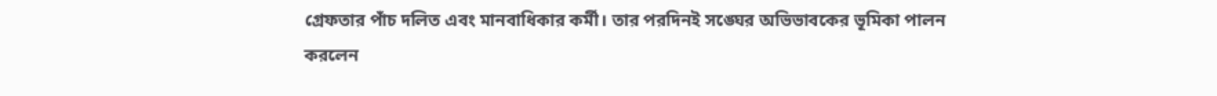গ্রেফতার পাঁচ দলিত এবং মানবাধিকার কর্মী। তার পরদিনই সঙ্ঘের অভিভাবকের ভূমিকা পালন করলেন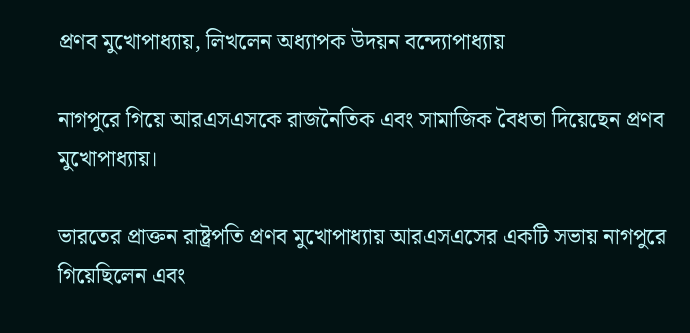প্রণব মুখোপাধ্যায়, লিখলেন অধ্যাপক উদয়ন বন্দ্যোপাধ্যায়

নাগপুরে গিয়ে আরএসএসকে রাজনৈতিক এবং সামাজিক বৈধতা দিয়েছেন প্রণব মুখোপাধ্যায়।

ভারতের প্রাক্তন রাষ্ট্রপতি প্রণব মুখোপাধ্যায় আরএসএসের একটি সভায় নাগপুরে গিয়েছিলেন এবং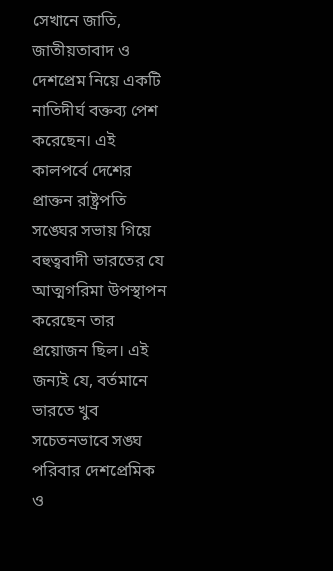সেখানে জাতি, জাতীয়তাবাদ ও দেশপ্রেম নিয়ে একটি নাতিদীর্ঘ বক্তব্য পেশ করেছেন। এই কালপর্বে দেশের প্রাক্তন রাষ্ট্রপতি সঙ্ঘের সভায় গিয়ে বহুত্ববাদী ভারতের যে আত্মগরিমা উপস্থাপন করেছেন তার প্রয়োজন ছিল। এই জন্যই যে, বর্তমানে ভারতে খুব সচেতনভাবে সঙ্ঘ পরিবার দেশপ্রেমিক ও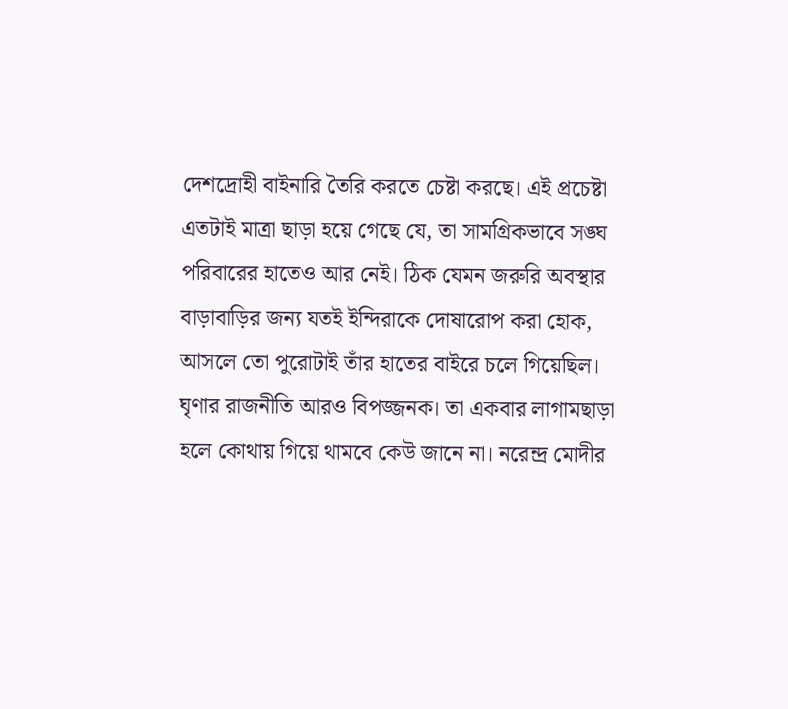দেশদ্রোহী বাইনারি তৈরি করতে চেষ্টা করছে। এই প্রচেষ্টা এতটাই মাত্রা ছাড়া হয়ে গেছে যে, তা সামগ্রিকভাবে সঙ্ঘ পরিবারের হাতেও আর নেই। ঠিক যেমন জরুরি অবস্থার বাড়াবাড়ির জন্য যতই ইন্দিরাকে দোষারোপ করা হোক, আসলে তো পুরোটাই তাঁর হাতের বাইরে চলে গিয়েছিল। ঘৃণার রাজনীতি আরও বিপজ্জনক। তা একবার লাগামছাড়া হলে কোথায় গিয়ে থামবে কেউ জানে না। নরেন্দ্র মোদীর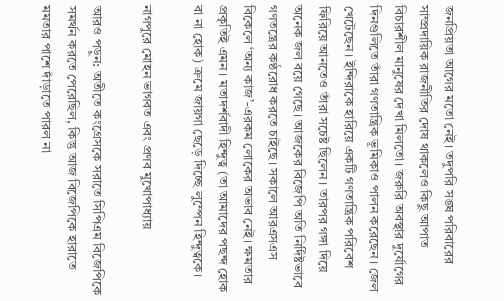জনপ্রিয়তা আগের মতো নেই। তদুপরি সঙ্ঘ পরিবারের সাম্প্রদায়িক রাজনীতির দোষ থাকলেও কিছু আপাত বিচারশীল মানুষের দেখা মিলতো। জরুরি অবস্থার দুর্যোগের দিনগুলিতে তাঁরা গণতান্ত্রিক ভূমিকাও পালন করেছেন। জেল খেটেছেন। ইন্দিরাকে হারিয়ে একটি গণতান্ত্রিক পরিবেশ ফিরিয়ে আনতেও তাঁরা সচেষ্ট ছিলেন। তারপর গঙ্গা দিয়ে অনেক জল বয়ে গেছে। আজকের বিজেপি অতি নির্দিষ্টভাবে গণতন্ত্রের কণ্ঠরোধ করতে চাইছে। সকালে আরএসএস বিকেলে ‘অন্য কাজ’-এরকম লোকের অভাব নেই। ক্ষমতার প্রকৃতিই এমন। মতাদর্শবাদী হিন্দুত্ব (তা আমাদের পছন্দ হোক বা না হোক) ক্রমে জায়গা ছেড়ে দিচ্ছে লুম্পেন হিন্দুত্বকে।

নাগপুরে মোহন ভাগবত এবং প্রণব মুখোপাধ্যায়

আরও পড়ুন: অতীতে কংগ্রেসকে সরাতে সিপিএম বিজেপিকে সমর্থন করতে পেরেছিল, কিন্তু আজ বিজেপিকে হারাতে মমতার পাশে দাঁড়াতে পারল না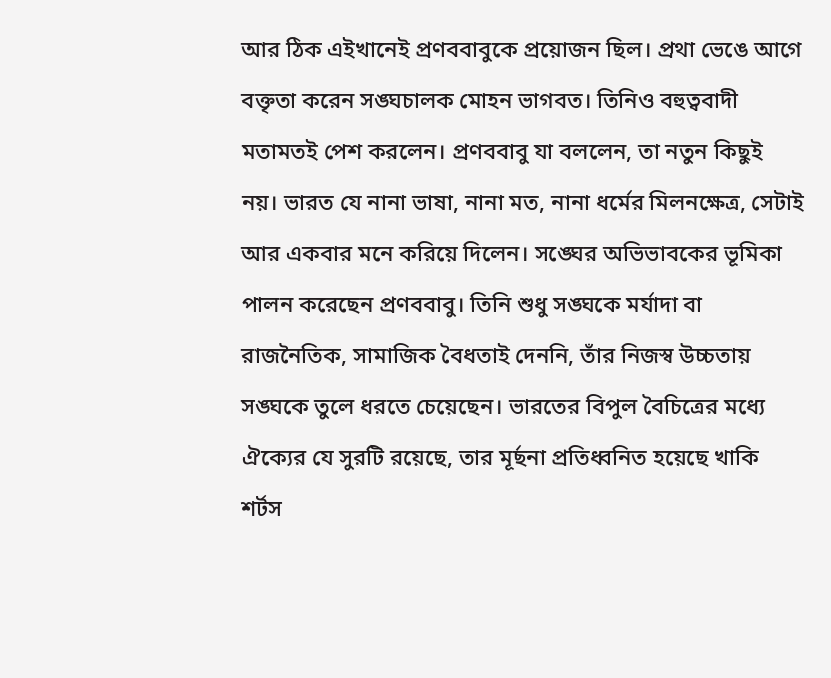আর ঠিক এইখানেই প্রণববাবুকে প্রয়োজন ছিল। প্রথা ভেঙে আগে বক্তৃতা করেন সঙ্ঘচালক মোহন ভাগবত। তিনিও বহুত্ববাদী মতামতই পেশ করলেন। প্রণববাবু যা বললেন, তা নতুন কিছুই নয়। ভারত যে নানা ভাষা, নানা মত, নানা ধর্মের মিলনক্ষেত্র, সেটাই আর একবার মনে করিয়ে দিলেন। সঙ্ঘের অভিভাবকের ভূমিকা পালন করেছেন প্রণববাবু। তিনি শুধু সঙ্ঘকে মর্যাদা বা রাজনৈতিক, সামাজিক বৈধতাই দেননি, তাঁর নিজস্ব উচ্চতায় সঙ্ঘকে তুলে ধরতে চেয়েছেন। ভারতের বিপুল বৈচিত্রের মধ্যে ঐক্যের যে সুরটি রয়েছে, তার মূর্ছনা প্রতিধ্বনিত হয়েছে খাকি শর্টস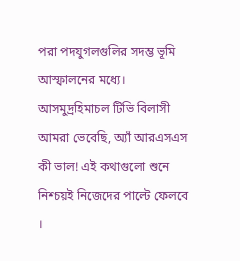পরা পদযুগলগুলির সদম্ভ ভূমি আস্ফালনের মধ্যে। আসমুদ্রহিমাচল টিভি বিলাসী আমরা ভেবেছি, অ্যাঁ আরএসএস কী ভাল! এই কথাগুলো শুনে নিশ্চয়ই নিজেদের পাল্টে ফেলবে ।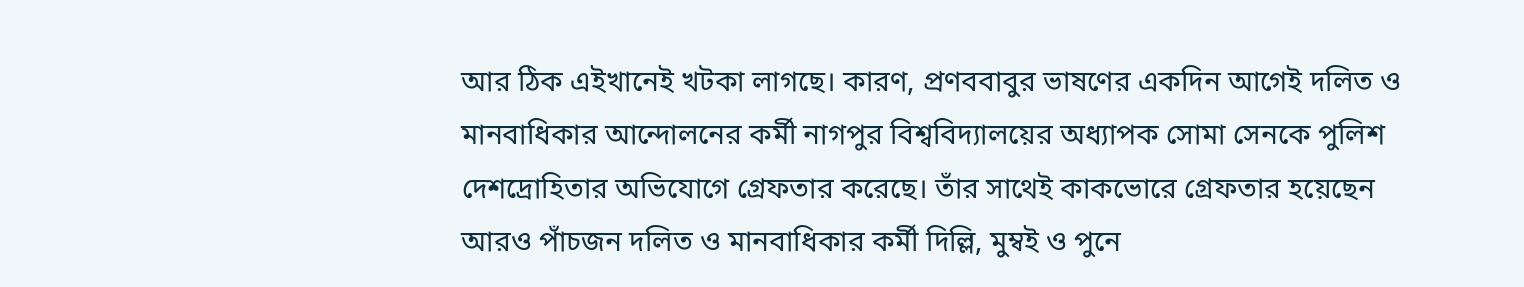আর ঠিক এইখানেই খটকা লাগছে। কারণ, প্রণববাবুর ভাষণের একদিন আগেই দলিত ও মানবাধিকার আন্দোলনের কর্মী নাগপুর বিশ্ববিদ্যালয়ের অধ্যাপক সোমা সেনকে পুলিশ দেশদ্রোহিতার অভিযোগে গ্রেফতার করেছে। তাঁর সাথেই কাকভোরে গ্রেফতার হয়েছেন আরও পাঁচজন দলিত ও মানবাধিকার কর্মী দিল্লি, মুম্বই ও পুনে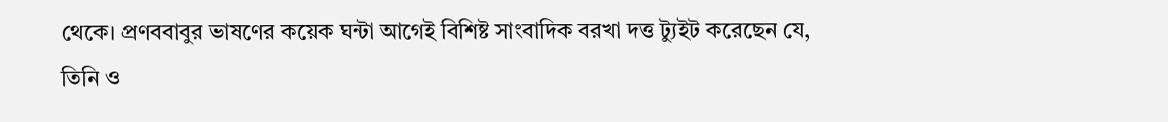থেকে। প্রণববাবুর ভাষণের কয়েক ঘন্টা আগেই বিশিষ্ট সাংবাদিক বরখা দত্ত ট্যুইট করেছেন যে, তিনি ও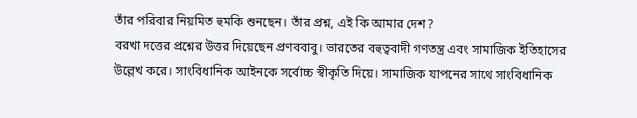তাঁর পরিবার নিয়মিত হুমকি শুনছেন। তাঁর প্রশ্ন, এই কি আমার দেশ?
বরখা দত্তের প্রশ্নের উত্তর দিয়েছেন প্রণববাবু। ভারতের বহুত্ববাদী গণতন্ত্র এবং সামাজিক ইতিহাসের উল্লেখ করে। সাংবিধানিক আইনকে সর্বোচ্চ স্বীকৃতি দিয়ে। সামাজিক যাপনের সাথে সাংবিধানিক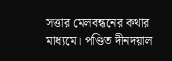সত্তার মেলবন্ধনের কথার মাধ্যমে। পণ্ডিত দীনদয়াল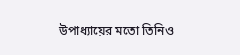উপাধ্যায়ের মতো তিনিও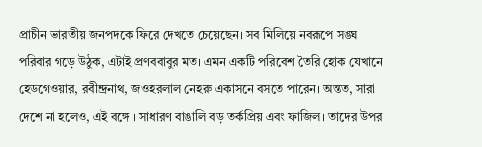প্রাচীন ভারতীয় জনপদকে ফিরে দেখতে চেয়েছেন। সব মিলিয়ে নবরূপে সঙ্ঘ পরিবার গড়ে উঠুক, এটাই প্রণববাবুর মত। এমন একটি পরিবেশ তৈরি হোক যেখানে হেডগেওয়ার, রবীন্দ্রনাথ, জওহরলাল নেহরু একাসনে বসতে পারেন। অন্তত, সারা দেশে না হলেও, এই বঙ্গে । সাধারণ বাঙালি বড় তর্কপ্রিয় এবং ফাজিল। তাদের উপর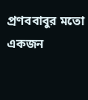প্রণববাবুর মতো একজন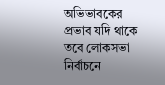অভিভাবকের প্রভাব যদি থাকে তবে লোকসভা নির্বাচনে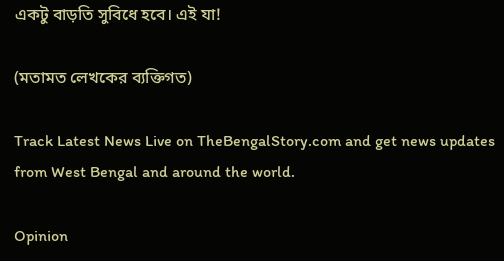একটু বাড়তি সুবিধে হবে। এই যা!

(মতামত লেখকের ব্যক্তিগত)

Track Latest News Live on TheBengalStory.com and get news updates from West Bengal and around the world.

Opinion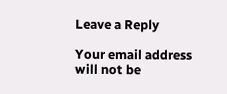Leave a Reply

Your email address will not be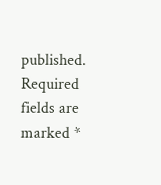published. Required fields are marked *